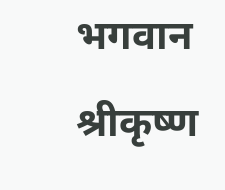भगवान श्रीकृष्ण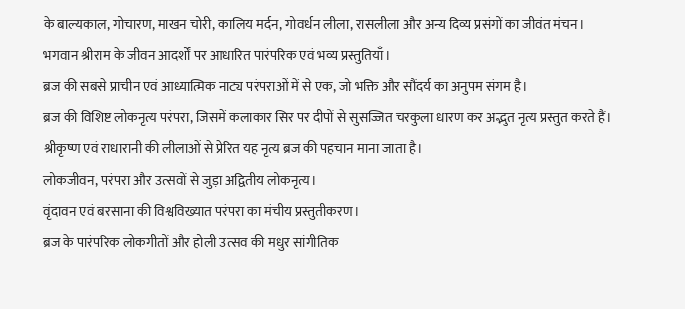के बाल्यकाल, गोचारण, माखन चोरी, कालिय मर्दन, गोवर्धन लीला, रासलीला और अन्य दिव्य प्रसंगों का जीवंत मंचन।
भगवान श्रीराम के जीवन आदर्शों पर आधारित पारंपरिक एवं भव्य प्रस्तुतियाँ।
ब्रज की सबसे प्राचीन एवं आध्यात्मिक नाट्य परंपराओं में से एक, जो भक्ति और सौंदर्य का अनुपम संगम है।
ब्रज की विशिष्ट लोकनृत्य परंपरा, जिसमें कलाकार सिर पर दीपों से सुसज्जित चरकुला धारण कर अद्भुत नृत्य प्रस्तुत करते हैं।
श्रीकृष्ण एवं राधारानी की लीलाओं से प्रेरित यह नृत्य ब्रज की पहचान माना जाता है।
लोकजीवन, परंपरा और उत्सवों से जुड़ा अद्वितीय लोकनृत्य।
वृंदावन एवं बरसाना की विश्वविख्यात परंपरा का मंचीय प्रस्तुतीकरण।
ब्रज के पारंपरिक लोकगीतों और होली उत्सव की मधुर सांगीतिक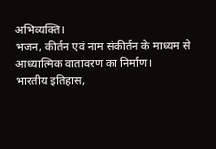अभिव्यक्ति।
भजन, कीर्तन एवं नाम संकीर्तन के माध्यम से आध्यात्मिक वातावरण का निर्माण।
भारतीय इतिहास,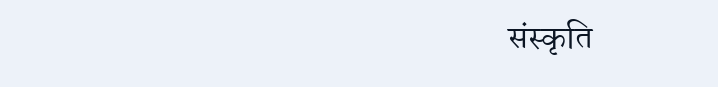संस्कृति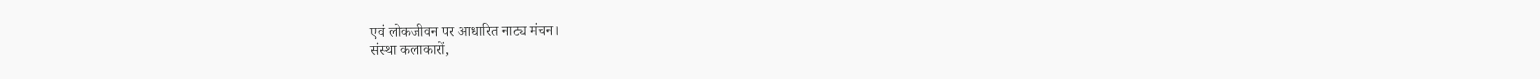एवं लोकजीवन पर आधारित नाट्य मंचन।
संस्था कलाकारों,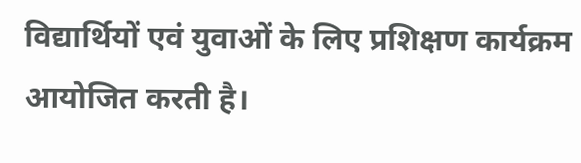विद्यार्थियों एवं युवाओं के लिए प्रशिक्षण कार्यक्रम आयोजित करती है।